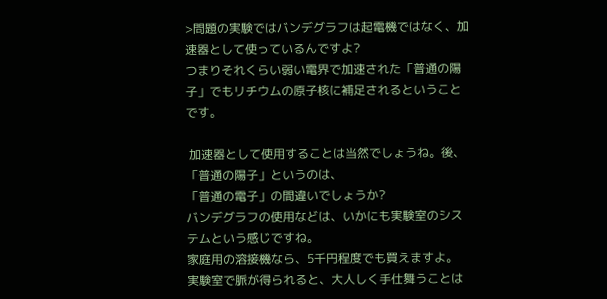>問題の実験ではバンデグラフは起電機ではなく、加速器として使っているんですよ?
つまりそれくらい弱い電界で加速された「普通の陽子」でもリチウムの原子核に補足されるということです。

 加速器として使用することは当然でしょうね。後、「普通の陽子」というのは、
「普通の電子」の間違いでしょうか?
バンデグラフの使用などは、いかにも実験室のシステムという感じですね。
家庭用の溶接機なら、5千円程度でも買えますよ。
実験室で脈が得られると、大人しく手仕舞うことは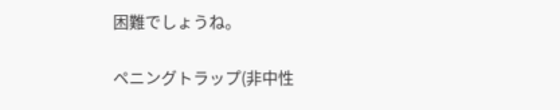困難でしょうね。

ペニングトラップ(非中性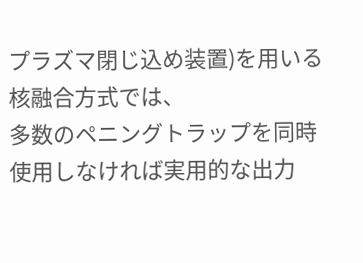プラズマ閉じ込め装置)を用いる核融合方式では、
多数のペニングトラップを同時使用しなければ実用的な出力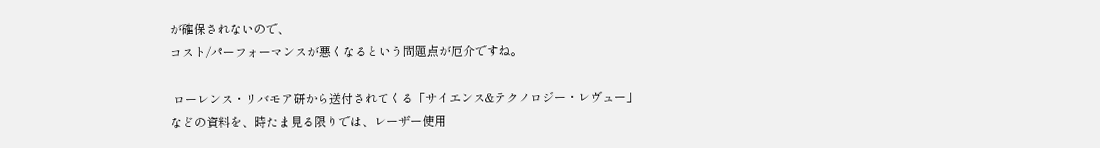が確保されないので、
コスト/パーフォーマンスが悪くなるという問題点が厄介ですね。

 ローレンス・リバモア研から送付されてくる「サイエンス&テクノロジー・レヴュー」
などの資料を、時たま見る限りでは、レーザー使用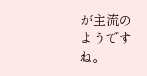が主流のようですね。